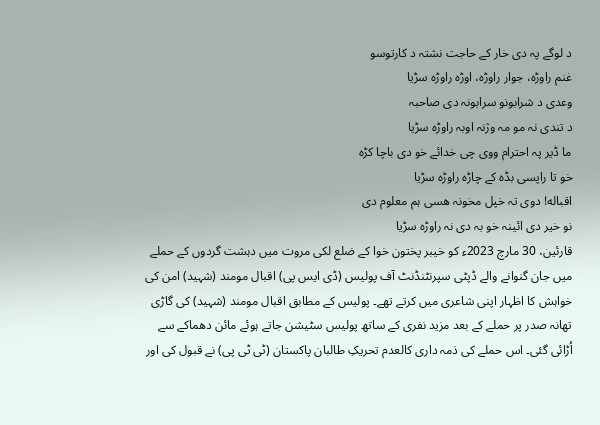د لوگے پہ دی خار کے حاجت نشتہ د کارتوسو
غنم راوڑہ، جوار راوڑہ، اوڑہ راوڑہ سڑیا
وعدی د شرابونو سرابونہ دی صاحبہ
د تندی نہ مو مہ وژنہ اوبہ راوڑه سڑیا
ما ڈیر پہ احترام ووی چی خدائے خو دی باچا کڑہ
خو تا راپسی بڈه کے چاڑہ راوڑہ سڑیا
اقباله! دوی تہ خپل مخونہ هسی ہم معلوم دی
نو خیر دی ائینہ خو بہ دی نہ راوڑہ سڑیا
قارئین، 30 مارچ 2023ء کو خیبر پختون خوا کے ضلع لکی مروت میں دہشت گردوں کے حملے میں جان گنوانے والے ڈپٹی سپرنٹنڈنٹ آف پولیس (ڈی ایس پی) اقبال مومند (شہید) امن کی خواہش کا اظہار اپنی شاعری میں کرتے تھے۔ پولیس کے مطابق اقبال مومند (شہید) کی گاڑی تھانہ صدر پر حملے کے بعد مزید نفری کے ساتھ پولیس سٹیشن جاتے ہوئے مائن دھماکے سے اُڑائی گئی۔ اس حملے کی ذمہ داری کالعدم تحریکِ طالبان پاکستان (ٹی ٹی پی) نے قبول کی اور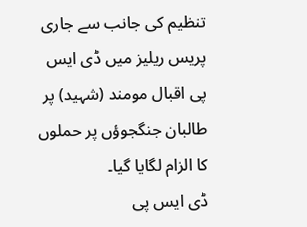تنظیم کی جانب سے جاری پریس ریلیز میں ڈی ایس پی اقبال مومند (شہید) پر طالبان جنگجوؤں پر حملوں کا الزام لگایا گیا۔
ڈی ایس پی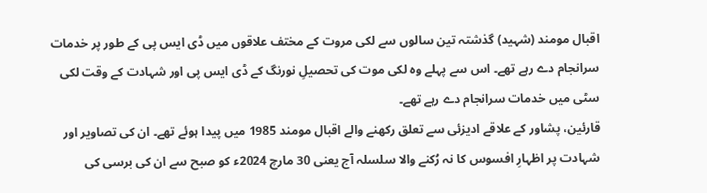اقبال مومند (شہید) گذشتہ تین سالوں سے لکی مروت کے مختف علاقوں میں ڈی ایس پی کے طور پر خدمات سرانجام دے رہے تھے۔ اس سے پہلے وہ لکی موت کی تحصیلِ نورنگ کے ڈی ایس پی اور شہادت کے وقت لکی سٹی میں خدمات سرانجام دے رہے تھے۔
قارئین، پشاور کے علاقے ادیزئی سے تعلق رکھنے والے اقبال مومند 1985 میں پیدا ہوئے تھے۔ ان کی تصاویر اور شہادت پر اظہارِ افسوس کا نہ رُکنے والا سلسلہ آج یعنی 30 مارچ 2024ء کو صبح سے ان کی برسی کی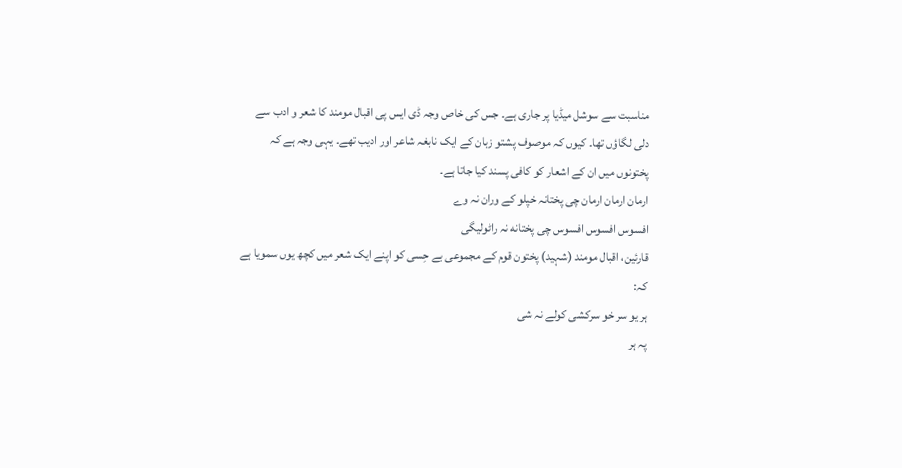مناسبت سے سوشل میڈیا پر جاری ہے۔ جس کی خاص وجہ ڈی ایس پی اقبال مومند کا شعر و ادب سے دلی لگاؤں تھا۔ کیوں کہ موصوف پشتو زبان کے ایک نابغہ شاعر اور ادیب تھے۔ یہی وجہ ہے کہ پختونوں میں ان کے اشعار کو کافی پسند کیا جاتا ہے۔
ارمان ارمان ارمان چی پختانہ خپلو کے وران نہ وے
افسوس افسوس افسوس چی پختانه نہ راٹولیگی
قارئین، اقبال مومند (شہید) پختون قوم کے مجموعی بے حِسی کو اپنے ایک شعر میں کچھ یوں سمویا ہے کہ:
ہر يو سر خو سرکشی کولے نہ شی
پہ ہر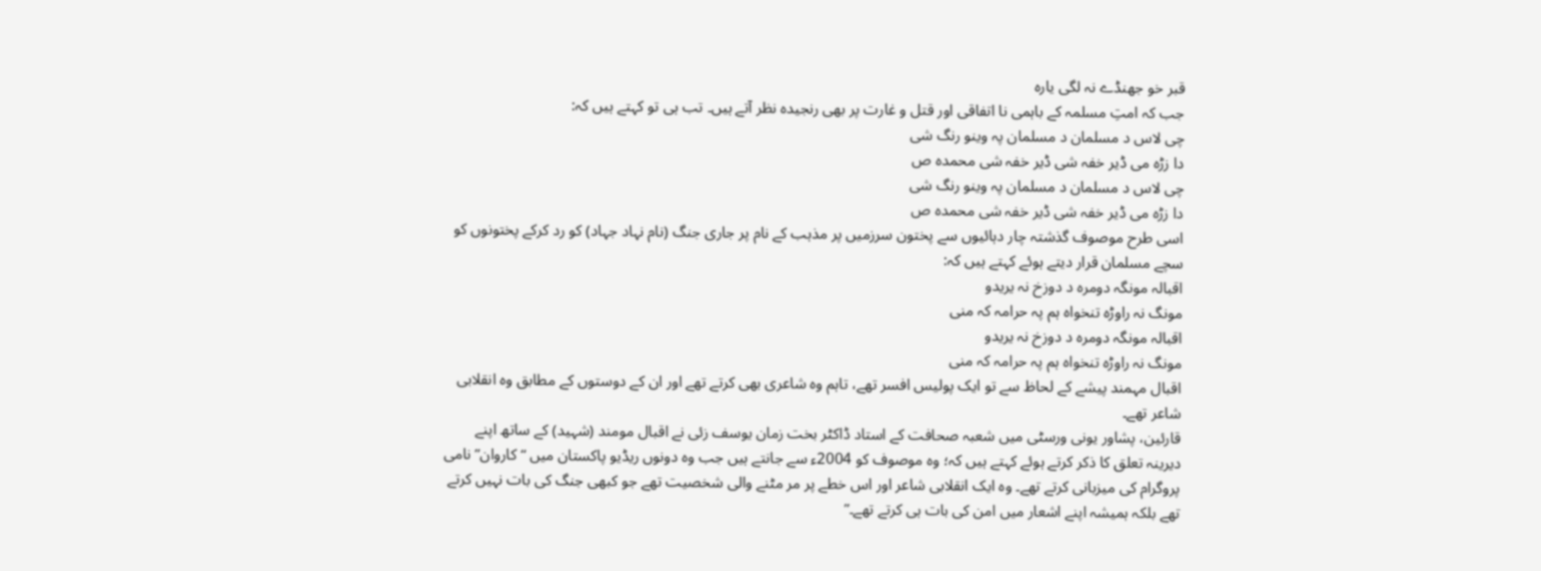قبر خو جھنڈے نہ لگی یارہ
جب کہ امتِ مسلمہ کے باہمی نا اتفاقی اور قتل و غارت پر بھی رنجیدہ نظر آتے ہیں۔ تب ہی تو کہتے ہیں کہ:
چی لاس د مسلمان د مسلمان پہ وينو رنگ شی
دا زڑہ می ڈير خفہ شی ڈیر خفہ شی محمدہ ص
چی لاس د مسلمان د مسلمان پہ وينو رنگ شی
دا زڑہ می ڈير خفہ شی ڈیر خفہ شی محمدہ ص
اسی طرح موصوف گذشتہ چار دہائیوں سے پختون سرزمیں پر مذہب کے نام پر جاری جنگ (نام نہاد جہاد) کو رد کرکے پختونوں کو سچے مسلمان قرار دیتے ہوئے کہتے ہیں کہ:
اقبالہ مونگہ دومرہ د دوزخ نہ یریدو
مونگ نہ راوڑہ تنخواہ ہم پہ حرامہ کہ منی
اقبالہ مونگہ دومرہ د دوزخ نہ یریدو
مونگ نہ راوڑہ تنخواہ ہم پہ حرامہ کہ منی
اقبال مہمند پیشے کے لحاظ سے تو ایک پولیس افسر تھے، تاہم وہ شاعری بھی کرتے تھے اور ان کے دوستوں کے مطابق وہ انقلابی شاعر تھے۔
قارئین، پشاور یونی ورسٹی میں شعبہ صحافت کے استاد ڈاکٹر بخت زمان یوسف زئی نے اقبال مومند (شہید) کے ساتھ اپنے دیرینہ تعلق کا ذکر کرتے ہوئے کہتے ہیں کہ؛ وہ موصوف کو 2004ء سے جانتے ہیں جب وہ دونوں ریڈیو پاکستان میں “کاروان” نامی پروگرام کی میزبانی کرتے تھے۔ وہ ایک انقلابی شاعر اور اس خطے پر مر مٹنے والی شخصیت تھے جو کبھی جنگ کی بات نہیں کرتے تھے بلکہ ہمیشہ اپنے اشعار میں امن کی بات ہی کرتے تھے۔”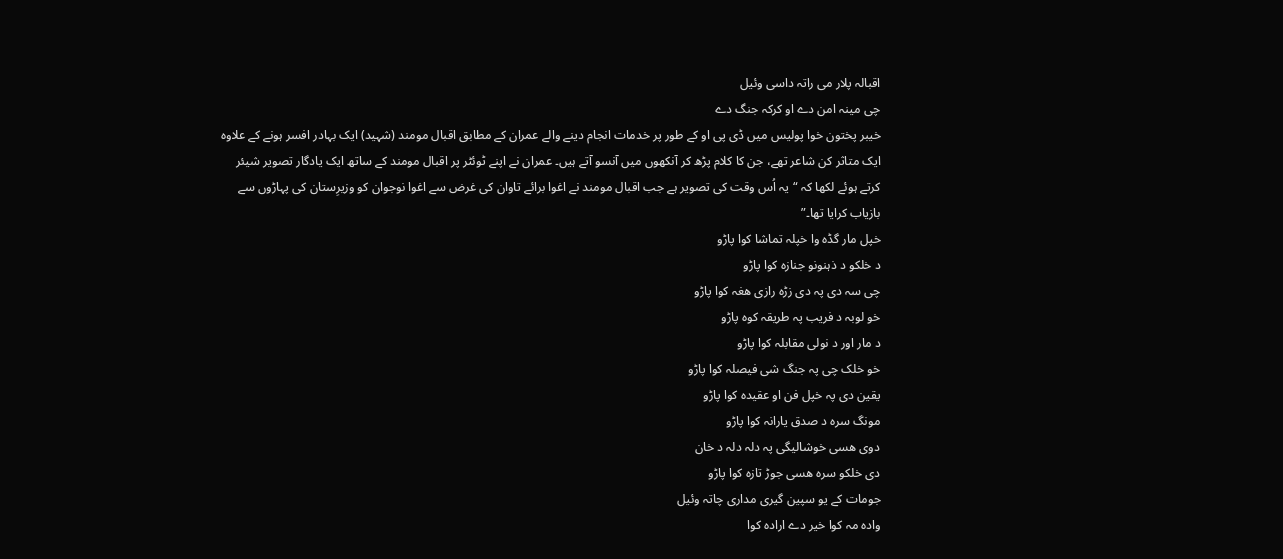اقبالہ پلار می راتہ داسی وئیل
چی مینہ امن دے او کرکہ جنگ دے
خیبر پختون خوا پولیس میں ڈی پی او کے طور پر خدمات انجام دینے والے عمران کے مطابق اقبال مومند (شہید) ایک بہادر افسر ہونے کے علاوہ ایک متاثر کن شاعر تھے، جن کا کلام پڑھ کر آنکھوں میں آنسو آتے ہیں۔ عمران نے اپنے ٹوئٹر پر اقبال مومند کے ساتھ ایک یادگار تصویر شیئر کرتے ہوئے لکھا کہ “یہ اُس وقت کی تصویر ہے جب اقبال مومند نے اغوا برائے تاوان کی غرض سے اغوا نوجوان کو وزیرِستان کی پہاڑوں سے بازیاب کرایا تھا۔”
خپل مار گڈہ وا خپلہ تماشا کوا پاڑو
د خلکو د ذہنونو جنازہ کوا پاڑو
چی سہ دی پہ دی زڑہ رازی ھغہ کوا پاڑو
خو لوبہ د فریب پہ طریقہ کوہ پاڑو
د مار اور د نولی مقابلہ کوا پاڑو
خو خلک چی پہ جنگ شی فیصلہ کوا پاڑو
یقین دی پہ خپل فن او عقیدہ کوا پاڑو
مونگ سرہ د صدق یارانہ کوا پاڑو
دوی ھسی خوشالیگی پہ دلہ دلہ د خان
دی خلکو سرہ ھسی جوڑ تازہ کوا پاڑو
جومات کے یو سپین گیری مداری چاتہ وئیل
وادہ مہ کوا خیر دے ارادہ کوا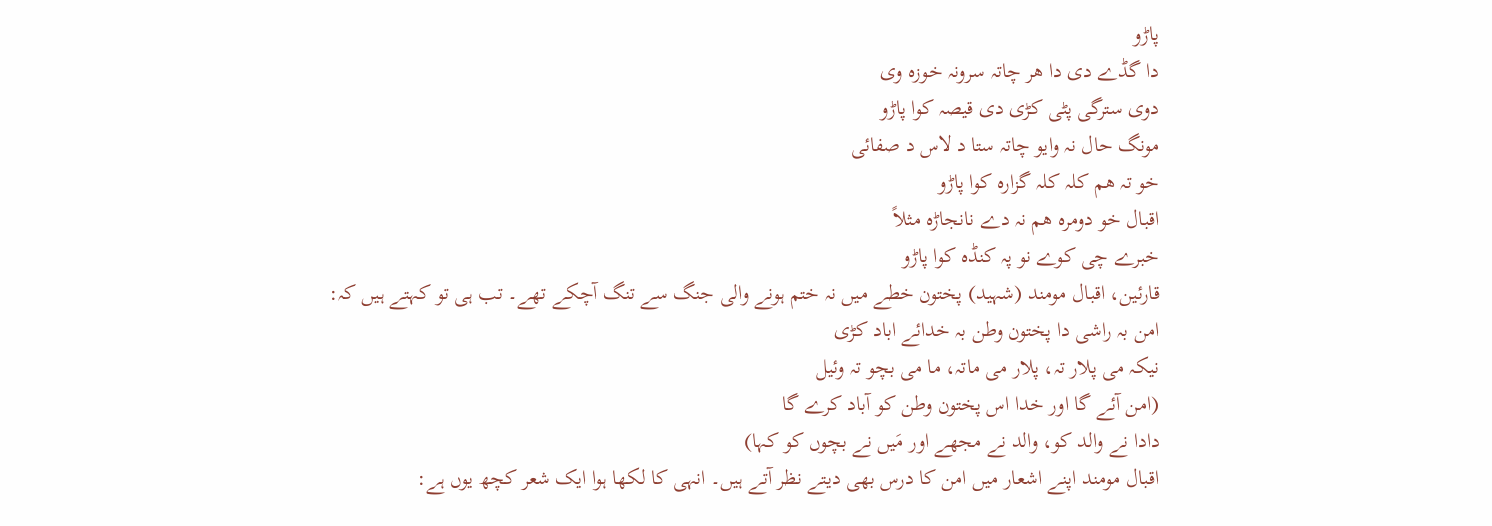پاڑو
دا گڈے دی دا ھر چاتہ سرونہ خوزہ وی
دوی سترگی پٹی کڑی دی قیصہ کوا پاڑو
مونگ حال نہ وایو چاتہ ستا د لاس د صفائی
خو تہ ھم کلہ کلہ گزارہ کوا پاڑو
اقبال خو دومرہ ھم نہ دے نانجاڑہ مثلاً
خبرے چی کوے نو پہ کنڈہ کوا پاڑو
قارئین، اقبال مومند (شہید) پختون خطے میں نہ ختم ہونے والی جنگ سے تنگ آچکے تھے۔ تب ہی تو کہتے ہیں کہ:
امن بہ راشی دا پختون وطن بہ خدائے اباد کڑی
نیکہ می پلار تہ، پلار می ماتہ، ما می بچو تہ وئیل
(امن آئے گا اور خدا اس پختون وطن کو آباد کرے گا
دادا نے والد کو، والد نے مجھے اور مَیں نے بچوں کو کہا)
اقبال مومند اپنے اشعار میں امن کا درس بھی دیتے نظر آتے ہیں۔ انہی کا لکھا ہوا ایک شعر کچھ یوں ہے: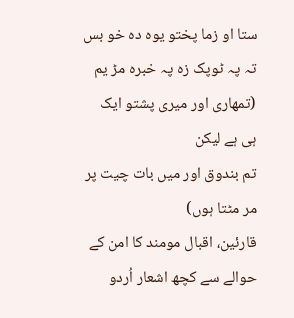ستا او زما پختو یوہ دہ خو بس
تہ پہ ٹوپک زہ پہ خبرہ مڑ یم
(تمھاری اور میری پشتو ایک ہی ہے لیکن
تم بندوق اور میں بات چیت پر مر مٹتا ہوں)
قارئین، اقبال مومند کا امن کے حوالے سے کچھ اشعار اُردو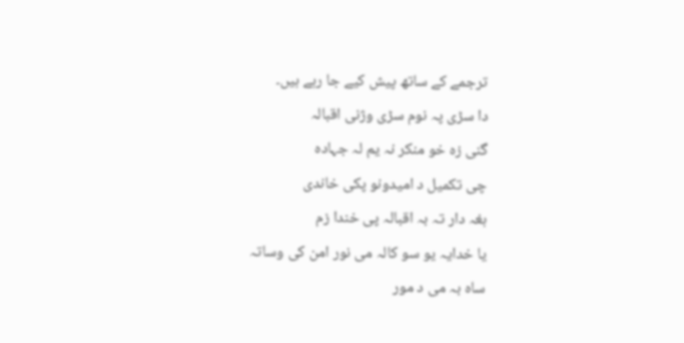ترجمے کے ساتھ پیش کیے جا رہے ہیں۔
دا سڑی پہ نوم سڑی وژنی اقبالہ
گنی زہ خو منکر نہ یم لہ جہادہ
چی تکمیل د امیدونو پکی خاندی
ہغہ دار تہ بہ اقبالہ پی خندا زم
یا خدایہ یو سو کالہ می نور امن کی وساتہ
ساہ بہ می د مور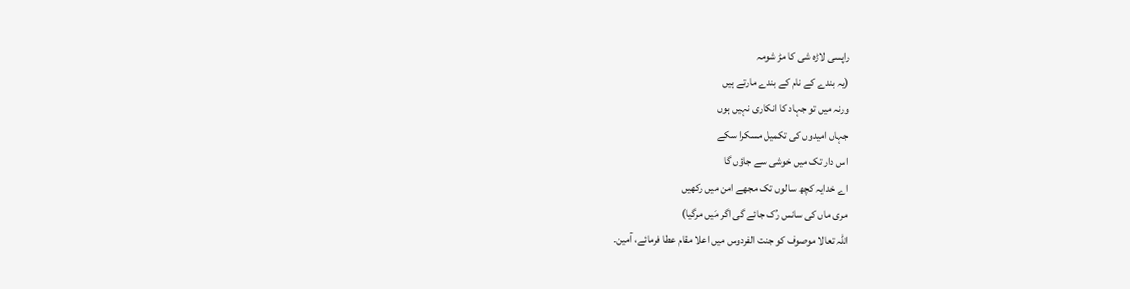راپسی لاڑہ شی کا مڑ شومہ
(یہ بندے کے نام کے بندے مارتے ہیں
ورنہ میں تو جہاد کا انکاری نہیں ہوں
جہاں امیدوں کی تکمیل مسکرا سکے
اس دار تک میں خوشی سے جاؤں گا
اے خدایہ کچھ سالوں تک مجھے امن میں رکھیں
مری ماں کی سانس رُک جائے گی اگر مَیں مرگیا)
اللہ تعالا موصوف کو جنت الفردوس میں اعلا مقام عطا فرمائے، آمین۔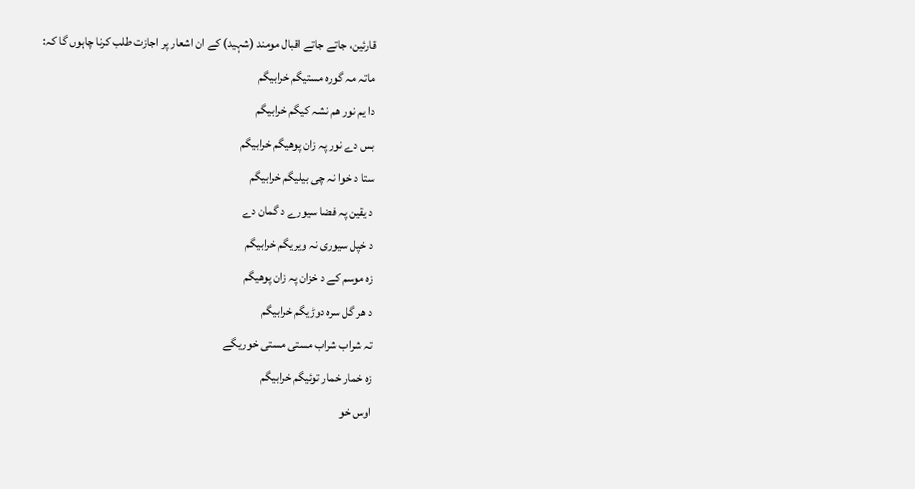قارئین، جاتے جاتے اقبال مومند (شہید) کے ان اشعار پر اجازت طلب کرنا چاہوں گا کہ:
ماتہ مہ گورہ مستیگم خرابیگم
دا یم نور ھم نشہ کیگم خرابیگم
بس دے نور پہ زان پوھیگم خرابیگم
ستا د خوا نہ چی بیلیگم خرابیگم
د یقین پہ فضا سيورے د گمان دے
د خپل سیوری نہ ویریگم خرابیگم
زہ موسم کے د خزان پہ زان پوھیگم
د هر گل سره دوڑیگم خرابیگم
تہ شراب شراب مستی مستی خوریگے
زہ خمار خمار توئیگم خرابیگم
اوس خو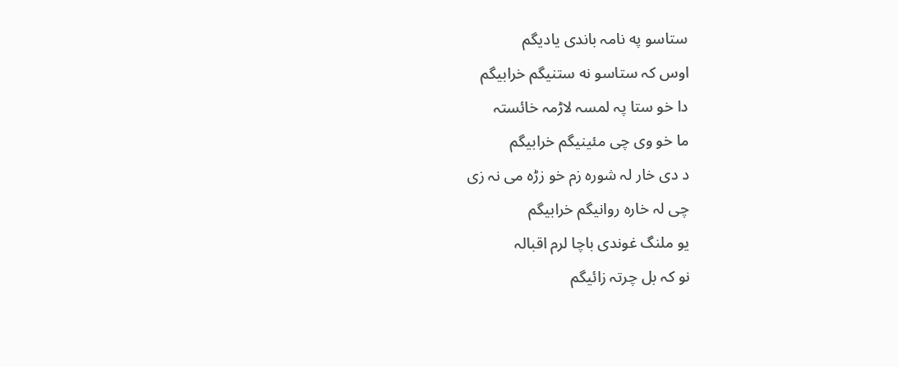ستاسو په نامہ باندی یادیگم
اوس کہ ستاسو نه ستنیگم خرابیگم
دا خو ستا پہ لمسہ لاڑمہ خائستہ
ما خو وی چی مئينیگم خرابیگم
د دی خار لہ شوره زم خو زڑہ می نہ زی
چی لہ خاره روانیگم خرابیگم
یو ملنگ غوندی باچا لرم اقبالہ
نو کہ بل چرتہ زائیگم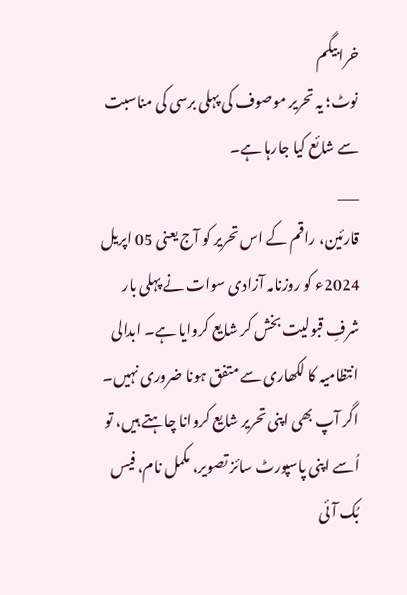خرابیگم
نوٹ؛ یہ تحریر موصوف کی پہلی برسی کی مناسبت سے شائع کیا جارہا ہے۔
___
قارئین، راقم کے اس تحریر کو آج یعنی 05 اپریل 2024ء کو روزنامہ آزادی سوات نے پہلی بار شرفِ قبولیت بخش کر شایع کروایا ہے۔ ابدالى انتظامیہ کا لکھاری سے متفق ہونا ضروری نہیں۔ اگر آپ بھی اپنی تحریر شایع کروانا چاہتے ہیں، تو اُسے اپنی پاسپورٹ سائز تصویر، مکمل نام، فیس بُک آئی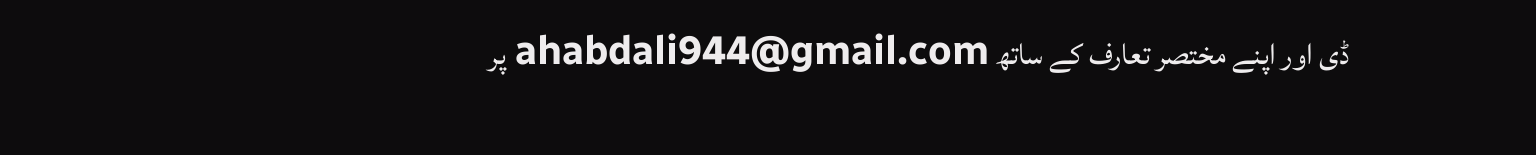ڈی اور اپنے مختصر تعارف کے ساتھ ahabdali944@gmail.com پر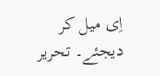اِی میل کر دیجئے۔ تحریر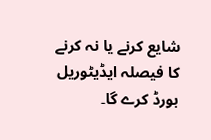شایع کرنے یا نہ کرنے کا فیصلہ ایڈیٹوریل بورڈ کرے گا۔